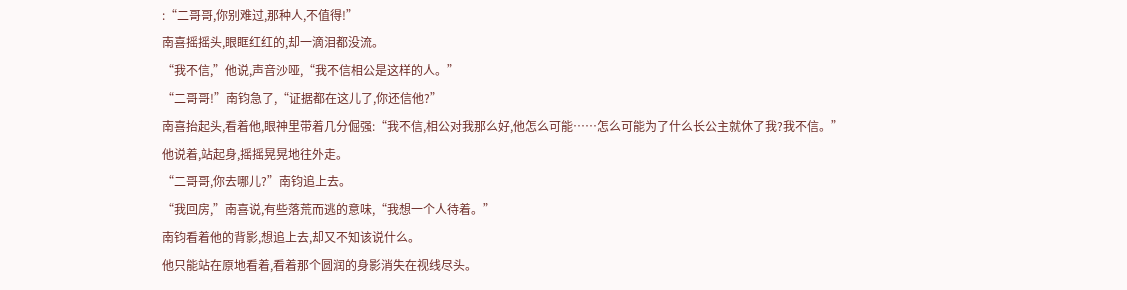:“二哥哥,你别难过,那种人,不值得!”
南喜摇摇头,眼眶红红的,却一滴泪都没流。
“我不信,”他说,声音沙哑,“我不信相公是这样的人。”
“二哥哥!”南钧急了,“证据都在这儿了,你还信他?”
南喜抬起头,看着他,眼神里带着几分倔强:“我不信,相公对我那么好,他怎么可能……怎么可能为了什么长公主就休了我?我不信。”
他说着,站起身,摇摇晃晃地往外走。
“二哥哥,你去哪儿?”南钧追上去。
“我回房,”南喜说,有些落荒而逃的意味,“我想一个人待着。”
南钧看着他的背影,想追上去,却又不知该说什么。
他只能站在原地看着,看着那个圆润的身影消失在视线尽头。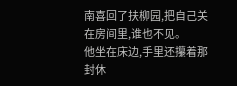南喜回了扶柳园,把自己关在房间里,谁也不见。
他坐在床边,手里还攥着那封休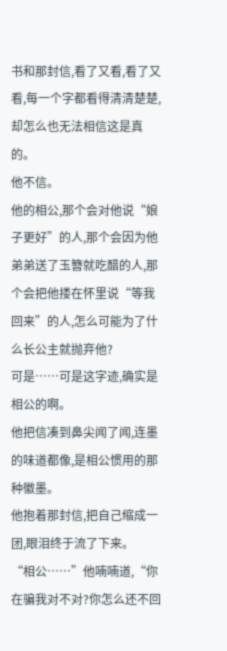书和那封信,看了又看,看了又看,每一个字都看得清清楚楚,却怎么也无法相信这是真的。
他不信。
他的相公,那个会对他说“娘子更好”的人,那个会因为他弟弟送了玉簪就吃醋的人,那个会把他搂在怀里说“等我回来”的人,怎么可能为了什么长公主就抛弃他?
可是……可是这字迹,确实是相公的啊。
他把信凑到鼻尖闻了闻,连墨的味道都像,是相公惯用的那种徽墨。
他抱着那封信,把自己缩成一团,眼泪终于流了下来。
“相公……”他喃喃道,“你在骗我对不对?你怎么还不回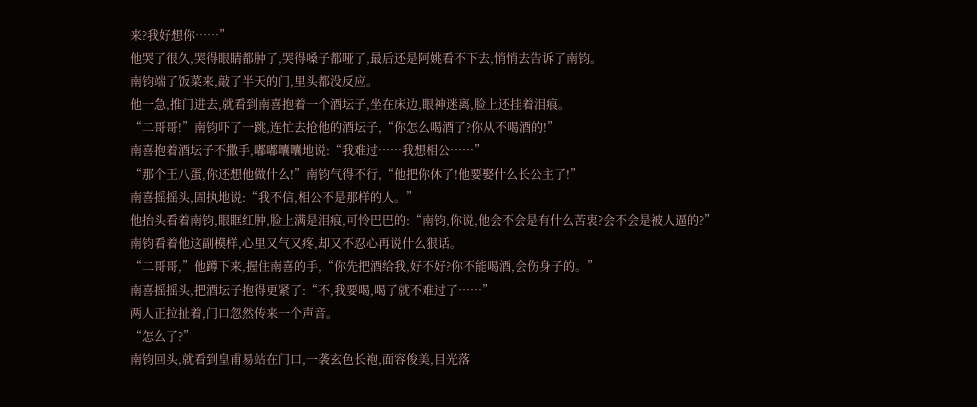来?我好想你……”
他哭了很久,哭得眼睛都肿了,哭得嗓子都哑了,最后还是阿姚看不下去,悄悄去告诉了南钧。
南钧端了饭菜来,敲了半天的门,里头都没反应。
他一急,推门进去,就看到南喜抱着一个酒坛子,坐在床边,眼神迷离,脸上还挂着泪痕。
“二哥哥!”南钧吓了一跳,连忙去抢他的酒坛子,“你怎么喝酒了?你从不喝酒的!”
南喜抱着酒坛子不撒手,嘟嘟囔囔地说:“我难过……我想相公……”
“那个王八蛋,你还想他做什么!”南钧气得不行,“他把你休了!他要娶什么长公主了!”
南喜摇摇头,固执地说:“我不信,相公不是那样的人。”
他抬头看着南钧,眼眶红肿,脸上满是泪痕,可怜巴巴的:“南钧,你说,他会不会是有什么苦衷?会不会是被人逼的?”
南钧看着他这副模样,心里又气又疼,却又不忍心再说什么狠话。
“二哥哥,”他蹲下来,握住南喜的手,“你先把酒给我,好不好?你不能喝酒,会伤身子的。”
南喜摇摇头,把酒坛子抱得更紧了:“不,我要喝,喝了就不难过了……”
两人正拉扯着,门口忽然传来一个声音。
“怎么了?”
南钧回头,就看到皇甫易站在门口,一袭玄色长袍,面容俊美,目光落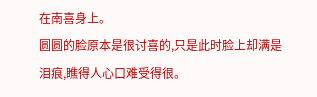在南喜身上。
圆圆的脸原本是很讨喜的,只是此时脸上却满是泪痕,瞧得人心口难受得很。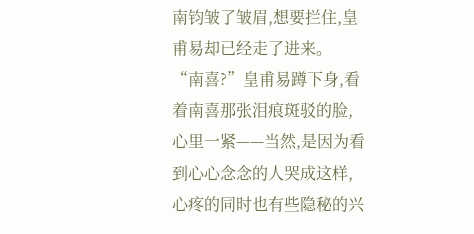南钧皱了皱眉,想要拦住,皇甫易却已经走了进来。
“南喜?”皇甫易蹲下身,看着南喜那张泪痕斑驳的脸,心里一紧——当然,是因为看到心心念念的人哭成这样,心疼的同时也有些隐秘的兴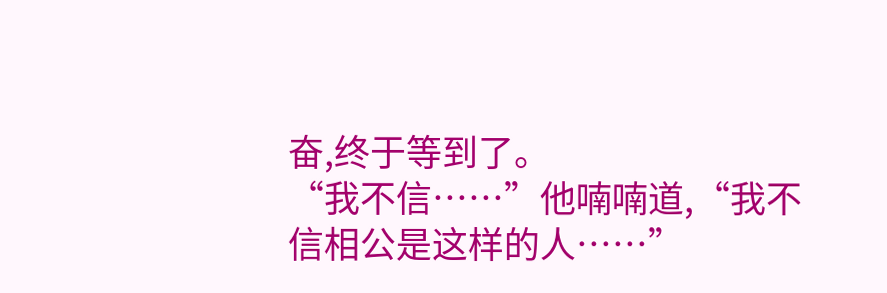奋,终于等到了。
“我不信……”他喃喃道,“我不信相公是这样的人……”